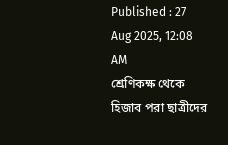Published : 27 Aug 2025, 12:08 AM
শ্রেণিকক্ষ থেকে হিজাব পরা ছাত্রীদের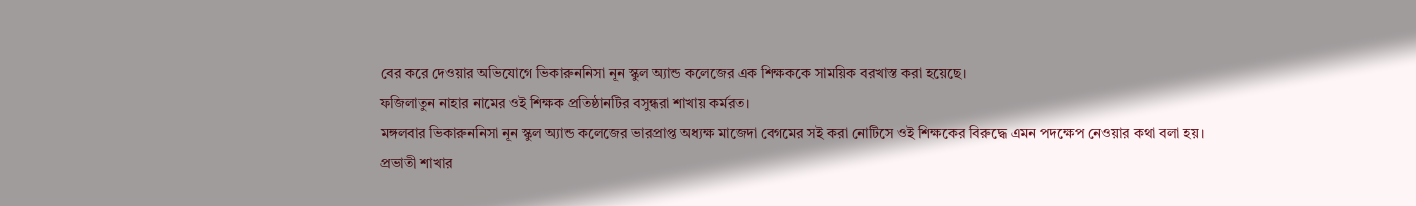বের করে দেওয়ার অভিযোগে ভিকারুননিসা নূন স্কুল অ্যান্ড কলেজের এক শিক্ষককে সাময়িক বরখাস্ত করা হয়েছে।
ফজিলাতুন নাহার নামের ওই শিক্ষক প্রতিষ্ঠানটির বসুন্ধরা শাখায় কর্মরত।
মঙ্গলবার ভিকারুননিসা নূন স্কুল অ্যান্ড কলেজের ভারপ্রাপ্ত অধ্যক্ষ মাজেদা বেগমের সই করা নোটিসে ওই শিক্ষকের বিরুদ্ধে এমন পদক্ষেপ নেওয়ার কথা বলা হয়।
প্রভাতী শাখার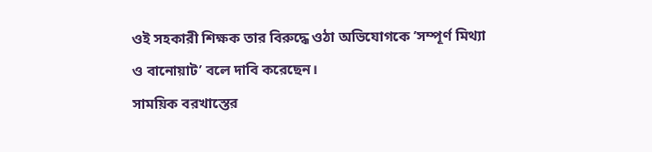ওই সহকারী শিক্ষক তার বিরুদ্ধে ওঠা অভিযোগকে ’সম্পূর্ণ মিথ্যা ও বানোয়াট’ বলে দাবি করেছেন।
সাময়িক বরখাস্তের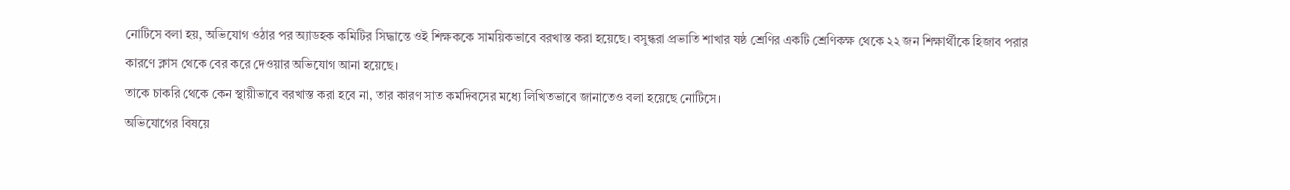নোটিসে বলা হয়, অভিযোগ ওঠার পর অ্যাডহক কমিটির সিদ্ধান্তে ওই শিক্ষককে সাময়িকভাবে বরখাস্ত করা হয়েছে। বসুন্ধরা প্রভাতি শাখার ষষ্ঠ শ্রেণির একটি শ্রেণিকক্ষ থেকে ২২ জন শিক্ষার্থীকে হিজাব পরার কারণে ক্লাস থেকে বের করে দেওয়ার অভিযোগ আনা হয়েছে।
তাকে চাকরি থেকে কেন স্থায়ীভাবে বরখাস্ত করা হবে না, তার কারণ সাত কর্মদিবসের মধ্যে লিখিতভাবে জানাতেও বলা হয়েছে নোটিসে।
অভিযোগের বিষয়ে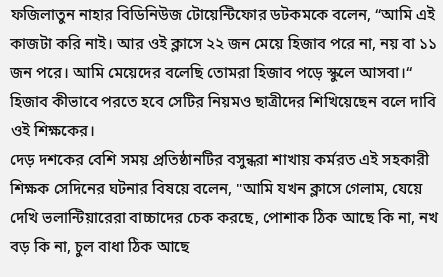ফজিলাতুন নাহার বিডিনিউজ টোয়েন্টিফোর ডটকমকে বলেন, “আমি এই কাজটা করি নাই। আর ওই ক্লাসে ২২ জন মেয়ে হিজাব পরে না, নয় বা ১১ জন পরে। আমি মেয়েদের বলেছি তোমরা হিজাব পড়ে স্কুলে আসবা।“
হিজাব কীভাবে পরতে হবে সেটির নিয়মও ছাত্রীদের শিখিয়েছেন বলে দাবি ওই শিক্ষকের।
দেড় দশকের বেশি সময় প্রতিষ্ঠানটির বসুন্ধরা শাখায় কর্মরত এই সহকারী শিক্ষক সেদিনের ঘটনার বিষয়ে বলেন, "আমি যখন ক্লাসে গেলাম, যেয়ে দেখি ভলান্টিয়ারেরা বাচ্চাদের চেক করছে, পোশাক ঠিক আছে কি না, নখ বড় কি না, চুল বাধা ঠিক আছে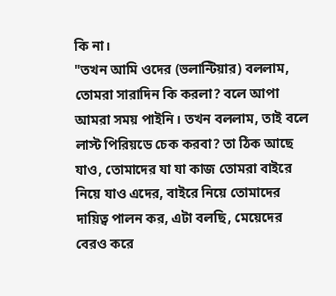কি না।
"তখন আমি ওদের (ভলান্টিয়ার) বললাম, তোমরা সারাদিন কি করলা? বলে আপা আমরা সময় পাইনি। তখন বললাম, তাই বলে লাস্ট পিরিয়ডে চেক করবা? তা ঠিক আছে যাও, তোমাদের যা যা কাজ তোমরা বাইরে নিয়ে যাও এদের, বাইরে নিয়ে তোমাদের দায়িত্ব পালন কর, এটা বলছি, মেয়েদের বেরও করে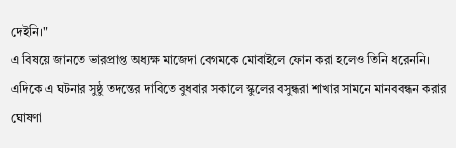দেইনি।"
এ বিষয়ে জানতে ভারপ্রাপ্ত অধ্যক্ষ মাজেদা বেগমকে মোবাইলে ফোন করা হলেও তিনি ধরেননি।
এদিকে এ ঘটনার সুষ্ঠু তদন্তের দাবিতে বুধবার সকালে স্কুলের বসুন্ধরা শাখার সামনে মানববন্ধন করার ঘোষণা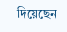দিয়েছেন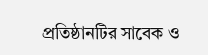প্রতিষ্ঠানটির সাবেক ও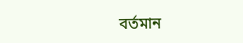বর্তমান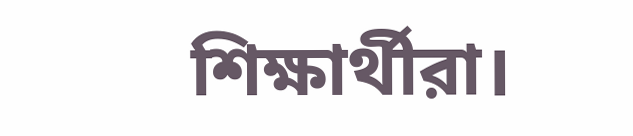শিক্ষার্থীরা।